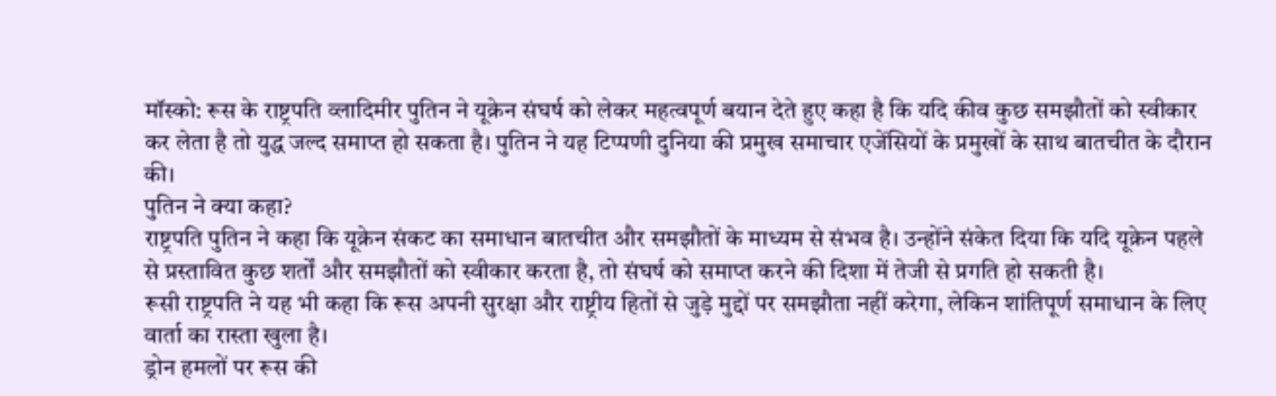मॉस्को: रूस के राष्ट्रपति व्लादिमीर पुतिन ने यूक्रेन संघर्ष को लेकर महत्वपूर्ण बयान देते हुए कहा है कि यदि कीव कुछ समझौतों को स्वीकार कर लेता है तो युद्ध जल्द समाप्त हो सकता है। पुतिन ने यह टिप्पणी दुनिया की प्रमुख समाचार एजेंसियों के प्रमुखों के साथ बातचीत के दौरान की।
पुतिन ने क्या कहा?
राष्ट्रपति पुतिन ने कहा कि यूक्रेन संकट का समाधान बातचीत और समझौतों के माध्यम से संभव है। उन्होंने संकेत दिया कि यदि यूक्रेन पहले से प्रस्तावित कुछ शर्तों और समझौतों को स्वीकार करता है, तो संघर्ष को समाप्त करने की दिशा में तेजी से प्रगति हो सकती है।
रूसी राष्ट्रपति ने यह भी कहा कि रूस अपनी सुरक्षा और राष्ट्रीय हितों से जुड़े मुद्दों पर समझौता नहीं करेगा, लेकिन शांतिपूर्ण समाधान के लिए वार्ता का रास्ता खुला है।
ड्रोन हमलों पर रूस की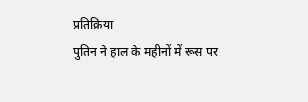प्रतिक्रिया
पुतिन ने हाल के महीनों में रूस पर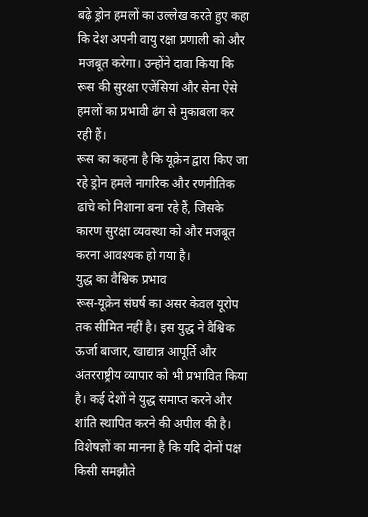बढ़े ड्रोन हमलों का उल्लेख करते हुए कहा कि देश अपनी वायु रक्षा प्रणाली को और मजबूत करेगा। उन्होंने दावा किया कि रूस की सुरक्षा एजेंसियां और सेना ऐसे हमलों का प्रभावी ढंग से मुकाबला कर रही हैं।
रूस का कहना है कि यूक्रेन द्वारा किए जा रहे ड्रोन हमले नागरिक और रणनीतिक ढांचे को निशाना बना रहे हैं, जिसके कारण सुरक्षा व्यवस्था को और मजबूत करना आवश्यक हो गया है।
युद्ध का वैश्विक प्रभाव
रूस-यूक्रेन संघर्ष का असर केवल यूरोप तक सीमित नहीं है। इस युद्ध ने वैश्विक ऊर्जा बाजार, खाद्यान्न आपूर्ति और अंतरराष्ट्रीय व्यापार को भी प्रभावित किया है। कई देशों ने युद्ध समाप्त करने और शांति स्थापित करने की अपील की है।
विशेषज्ञों का मानना है कि यदि दोनों पक्ष किसी समझौते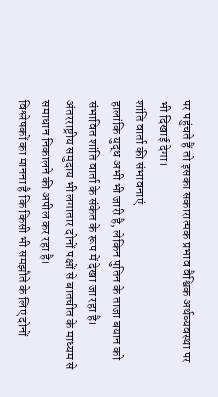पर पहुंचते हैं तो इसका सकारात्मक प्रभाव वैश्विक अर्थव्यवस्था पर भी दिखाई देगा।
शांति वार्ता की संभावनाएं
हालांकि युद्ध अभी भी जारी है, लेकिन पुतिन के ताजा बयान को संभावित शांति वार्ता के संकेत के रूप में देखा जा रहा है। अंतरराष्ट्रीय समुदाय भी लगातार दोनों पक्षों से बातचीत के माध्यम से समाधान निकालने की अपील कर रहा है।
विश्लेषकों का मानना है कि किसी भी समझौते के लिए दोनों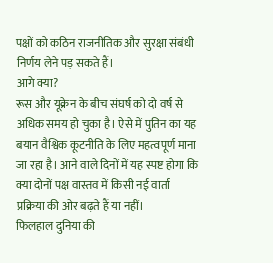पक्षों को कठिन राजनीतिक और सुरक्षा संबंधी निर्णय लेने पड़ सकते हैं।
आगे क्या?
रूस और यूक्रेन के बीच संघर्ष को दो वर्ष से अधिक समय हो चुका है। ऐसे में पुतिन का यह बयान वैश्विक कूटनीति के लिए महत्वपूर्ण माना जा रहा है। आने वाले दिनों में यह स्पष्ट होगा कि क्या दोनों पक्ष वास्तव में किसी नई वार्ता प्रक्रिया की ओर बढ़ते हैं या नहीं।
फिलहाल दुनिया की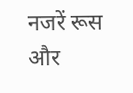नजरें रूस और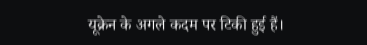यूक्रेन के अगले कदम पर टिकी हुई हैं।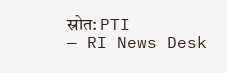स्रोत: PTI
— RI News Desk